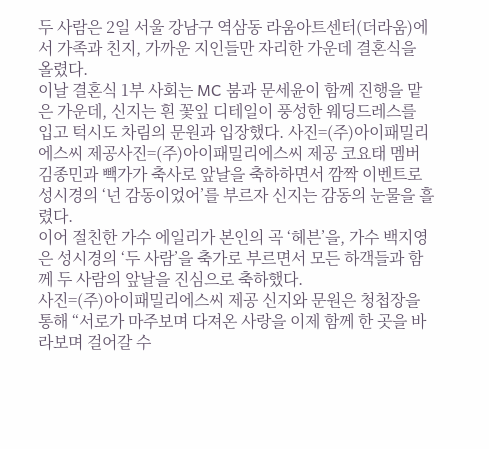두 사람은 2일 서울 강남구 역삼동 라움아트센터(더라움)에서 가족과 친지, 가까운 지인들만 자리한 가운데 결혼식을 올렸다.
이날 결혼식 1부 사회는 MC 붐과 문세윤이 함께 진행을 맡은 가운데, 신지는 흰 꽃잎 디테일이 풍성한 웨딩드레스를 입고 턱시도 차림의 문원과 입장했다. 사진=(주)아이패밀리에스씨 제공사진=(주)아이패밀리에스씨 제공 코요태 멤버 김종민과 빽가가 축사로 앞날을 축하하면서 깜짝 이벤트로 성시경의 ‘넌 감동이었어’를 부르자 신지는 감동의 눈물을 흘렸다.
이어 절친한 가수 에일리가 본인의 곡 ‘헤븐’을, 가수 백지영은 성시경의 ‘두 사람’을 축가로 부르면서 모든 하객들과 함께 두 사람의 앞날을 진심으로 축하했다.
사진=(주)아이패밀리에스씨 제공 신지와 문원은 청첩장을 통해 “서로가 마주보며 다져온 사랑을 이제 함께 한 곳을 바라보며 걸어갈 수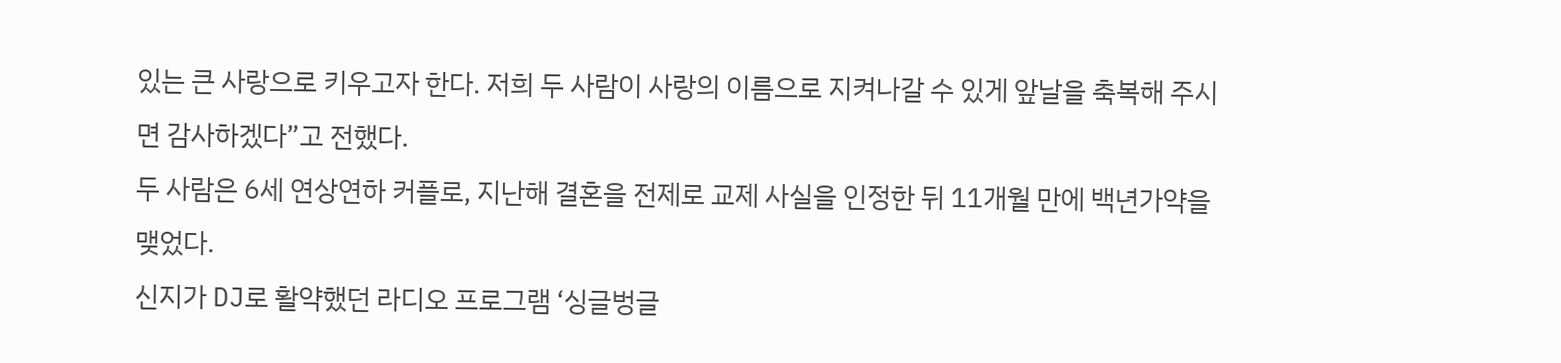있는 큰 사랑으로 키우고자 한다. 저희 두 사람이 사랑의 이름으로 지켜나갈 수 있게 앞날을 축복해 주시면 감사하겠다”고 전했다.
두 사람은 6세 연상연하 커플로, 지난해 결혼을 전제로 교제 사실을 인정한 뒤 11개월 만에 백년가약을 맺었다.
신지가 DJ로 활약했던 라디오 프로그램 ‘싱글벙글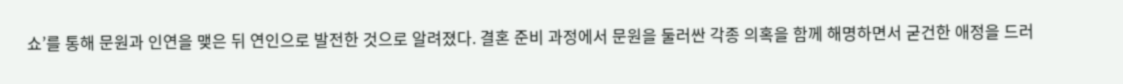쇼’를 통해 문원과 인연을 맺은 뒤 연인으로 발전한 것으로 알려졌다. 결혼 준비 과정에서 문원을 둘러싼 각종 의혹을 함께 해명하면서 굳건한 애정을 드러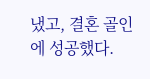냈고, 결혼 골인에 성공했다.